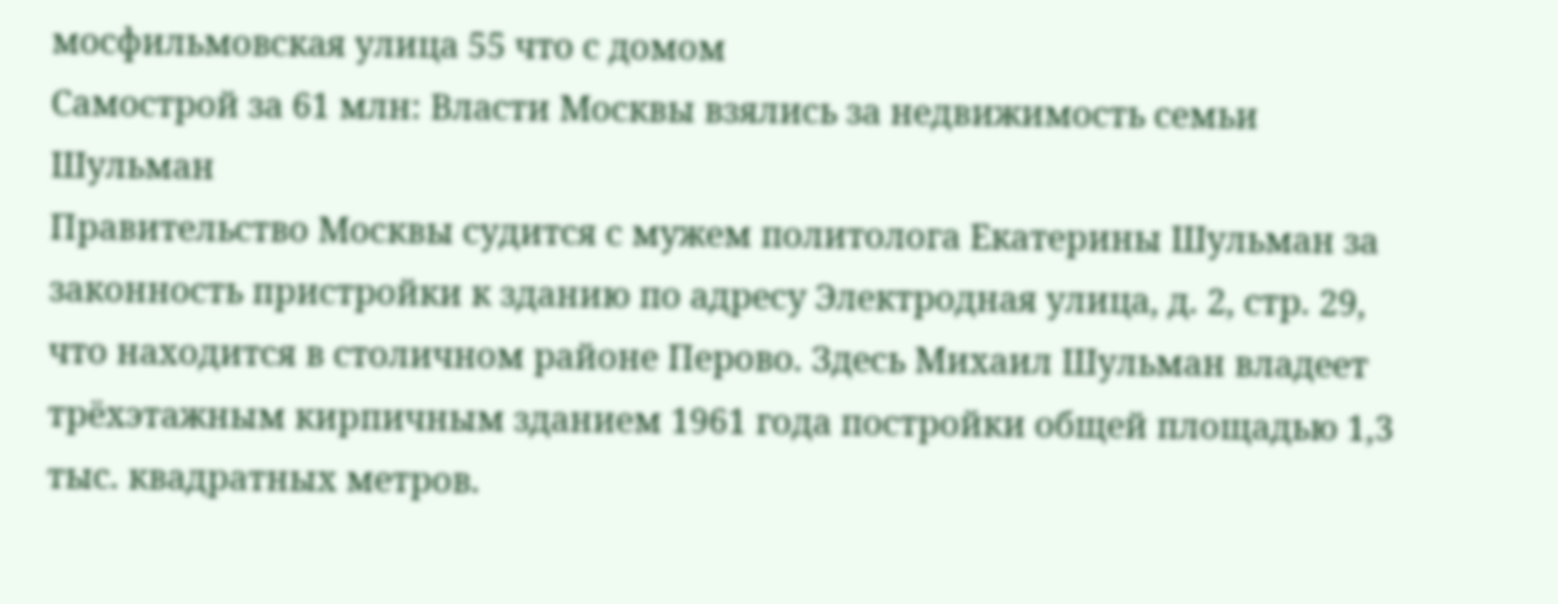мосфильмовская улица 55 что с домом
Самострой за 61 млн: Власти Москвы взялись за недвижимость семьи Шульман
Правительство Москвы судится с мужем политолога Екатерины Шульман за законность пристройки к зданию по адресу Электродная улица, д. 2, стр. 29, что находится в столичном районе Перово. Здесь Михаил Шульман владеет трёхэтажным кирпичным зданием 1961 года постройки общей площадью 1,3 тыс. квадратных метров.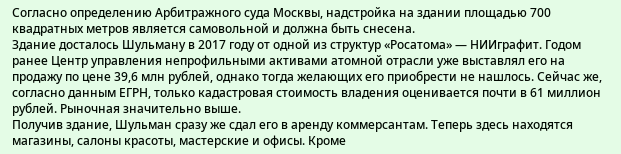Согласно определению Арбитражного суда Москвы, надстройка на здании площадью 700 квадратных метров является самовольной и должна быть снесена.
Здание досталось Шульману в 2017 году от одной из структур «Росатома» — НИИграфит. Годом ранее Центр управления непрофильными активами атомной отрасли уже выставлял его на продажу по цене 39,6 млн рублей, однако тогда желающих его приобрести не нашлось. Сейчас же, согласно данным ЕГРН, только кадастровая стоимость владения оценивается почти в 61 миллион рублей. Рыночная значительно выше.
Получив здание, Шульман сразу же сдал его в аренду коммерсантам. Теперь здесь находятся магазины, салоны красоты, мастерские и офисы. Кроме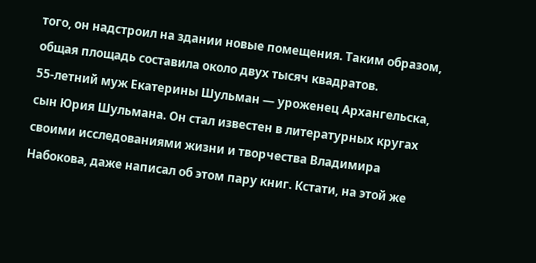того, он надстроил на здании новые помещения. Таким образом, общая площадь составила около двух тысяч квадратов.
55-летний муж Екатерины Шульман — уроженец Архангельска, сын Юрия Шульмана. Он стал известен в литературных кругах своими исследованиями жизни и творчества Владимира Набокова, даже написал об этом пару книг. Кстати, на этой же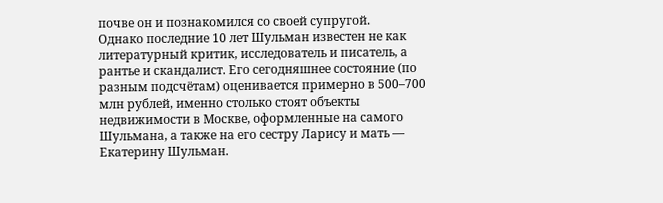почве он и познакомился со своей супругой.
Однако последние 10 лет Шульман известен не как литературный критик, исследователь и писатель, а рантье и скандалист. Его сегодняшнее состояние (по разным подсчётам) оценивается примерно в 500–700 млн рублей, именно столько стоят объекты недвижимости в Москве, оформленные на самого Шульмана, а также на его сестру Ларису и мать — Екатерину Шульман.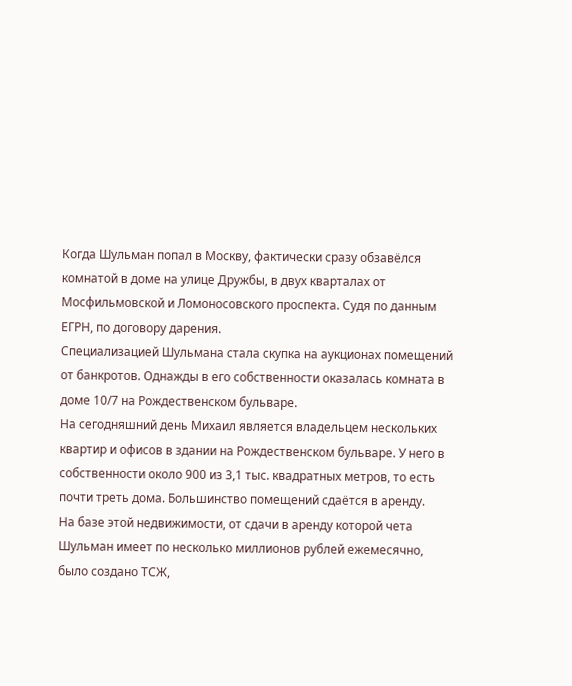Когда Шульман попал в Москву, фактически сразу обзавёлся комнатой в доме на улице Дружбы, в двух кварталах от Мосфильмовской и Ломоносовского проспекта. Судя по данным ЕГРН, по договору дарения.
Специализацией Шульмана стала скупка на аукционах помещений от банкротов. Однажды в его собственности оказалась комната в доме 10/7 на Рождественском бульваре.
На сегодняшний день Михаил является владельцем нескольких квартир и офисов в здании на Рождественском бульваре. У него в собственности около 900 из 3,1 тыс. квадратных метров, то есть почти треть дома. Большинство помещений сдаётся в аренду.
На базе этой недвижимости, от сдачи в аренду которой чета Шульман имеет по несколько миллионов рублей ежемесячно, было создано ТСЖ,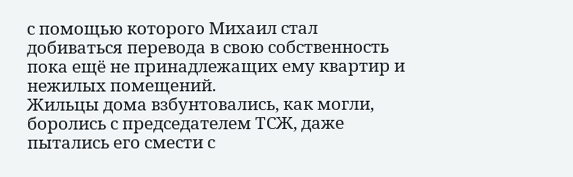с помощью которого Михаил стал добиваться перевода в свою собственность пока ещё не принадлежащих ему квартир и нежилых помещений.
Жильцы дома взбунтовались, как могли, боролись с председателем ТСЖ, даже пытались его смести с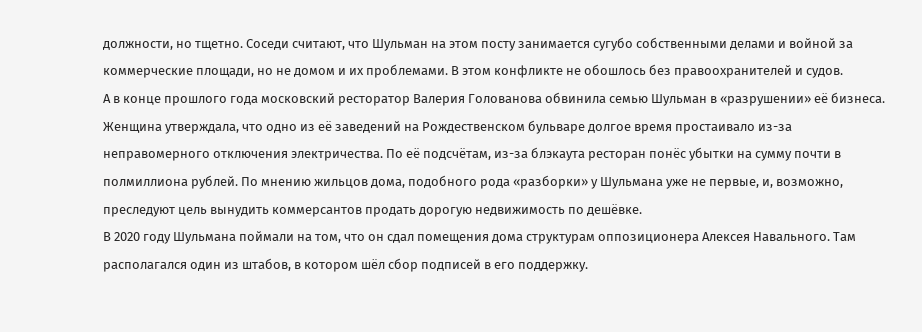должности, но тщетно. Соседи считают, что Шульман на этом посту занимается сугубо собственными делами и войной за коммерческие площади, но не домом и их проблемами. В этом конфликте не обошлось без правоохранителей и судов.
А в конце прошлого года московский ресторатор Валерия Голованова обвинила семью Шульман в «разрушении» её бизнеса. Женщина утверждала, что одно из её заведений на Рождественском бульваре долгое время простаивало из-за неправомерного отключения электричества. По её подсчётам, из-за блэкаута ресторан понёс убытки на сумму почти в полмиллиона рублей. По мнению жильцов дома, подобного рода «разборки» у Шульмана уже не первые, и, возможно, преследуют цель вынудить коммерсантов продать дорогую недвижимость по дешёвке.
В 2020 году Шульмана поймали на том, что он сдал помещения дома структурам оппозиционера Алексея Навального. Там располагался один из штабов, в котором шёл сбор подписей в его поддержку.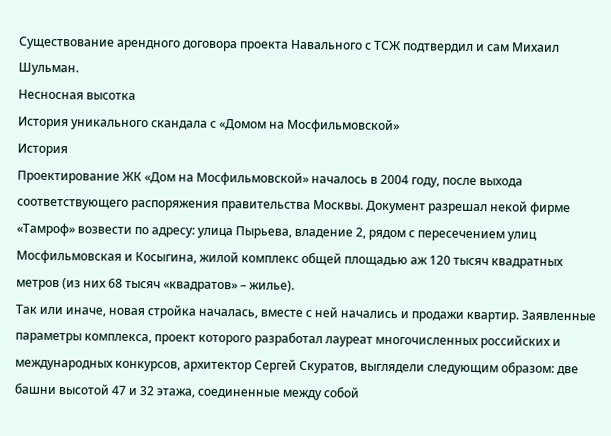Существование арендного договора проекта Навального с ТСЖ подтвердил и сам Михаил Шульман.
Несносная высотка
История уникального скандала с «Домом на Мосфильмовской»
История
Проектирование ЖК «Дом на Мосфильмовской» началось в 2004 году, после выхода соответствующего распоряжения правительства Москвы. Документ разрешал некой фирме «Тамроф» возвести по адресу: улица Пырьева, владение 2, рядом с пересечением улиц Мосфильмовская и Косыгина, жилой комплекс общей площадью аж 120 тысяч квадратных метров (из них 68 тысяч «квадратов» – жилье).
Так или иначе, новая стройка началась, вместе с ней начались и продажи квартир. Заявленные параметры комплекса, проект которого разработал лауреат многочисленных российских и международных конкурсов, архитектор Сергей Скуратов, выглядели следующим образом: две башни высотой 47 и 32 этажа, соединенные между собой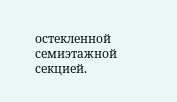остекленной семиэтажной секцией.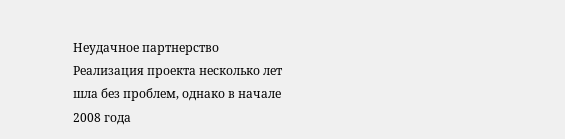Неудачное партнерство
Реализация проекта несколько лет шла без проблем, однако в начале 2008 года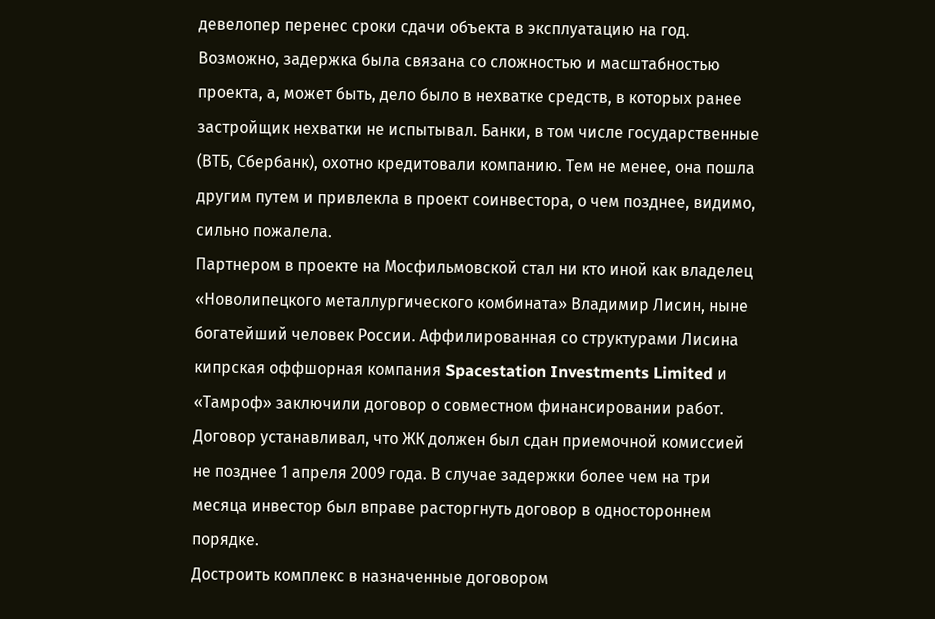девелопер перенес сроки сдачи объекта в эксплуатацию на год. Возможно, задержка была связана со сложностью и масштабностью проекта, а, может быть, дело было в нехватке средств, в которых ранее застройщик нехватки не испытывал. Банки, в том числе государственные (ВТБ, Сбербанк), охотно кредитовали компанию. Тем не менее, она пошла другим путем и привлекла в проект соинвестора, о чем позднее, видимо, сильно пожалела.
Партнером в проекте на Мосфильмовской стал ни кто иной как владелец «Новолипецкого металлургического комбината» Владимир Лисин, ныне богатейший человек России. Аффилированная со структурами Лисина кипрская оффшорная компания Spacestation Investments Limited и «Тамроф» заключили договор о совместном финансировании работ. Договор устанавливал, что ЖК должен был сдан приемочной комиссией не позднее 1 апреля 2009 года. В случае задержки более чем на три месяца инвестор был вправе расторгнуть договор в одностороннем порядке.
Достроить комплекс в назначенные договором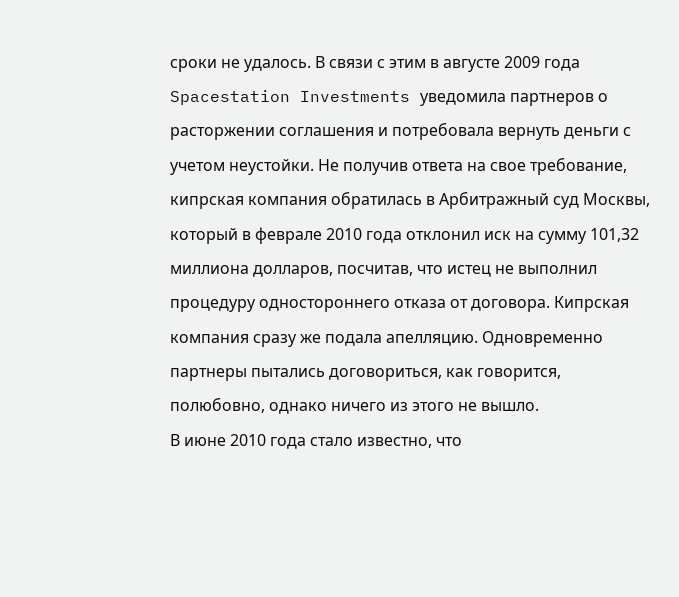сроки не удалось. В связи с этим в августе 2009 года Spacestation Investments уведомила партнеров о расторжении соглашения и потребовала вернуть деньги с учетом неустойки. Не получив ответа на свое требование, кипрская компания обратилась в Арбитражный суд Москвы, который в феврале 2010 года отклонил иск на сумму 101,32 миллиона долларов, посчитав, что истец не выполнил процедуру одностороннего отказа от договора. Кипрская компания сразу же подала апелляцию. Одновременно партнеры пытались договориться, как говорится, полюбовно, однако ничего из этого не вышло.
В июне 2010 года стало известно, что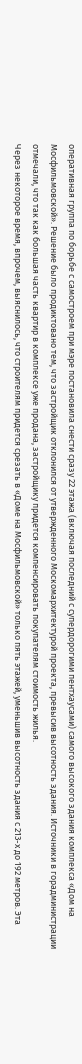оперативная группа по борьбе с самостроем при мэре постановила снести сразу 22 этажа (включая последний с супердорогими пентхаусами) самого высокого здания комплекса «Дом на Мосфильмовской». Решение было продиктовано тем, что застройщик отклонился от утвержденного Москомархитектурой проекта, превысив высотность здания. Источники в горадминистрации отмечали, что так как большая часть квартир в комплексе уже продана, застройщику придется компенсировать покупателям стоимость жилья.
Через некоторое время, впрочем, выяснилось, что строителям придется срезать в «Доме на Мосфильмовской» только пять этажей, уменьшив высотность здания с 213-х до 192 метров. Эта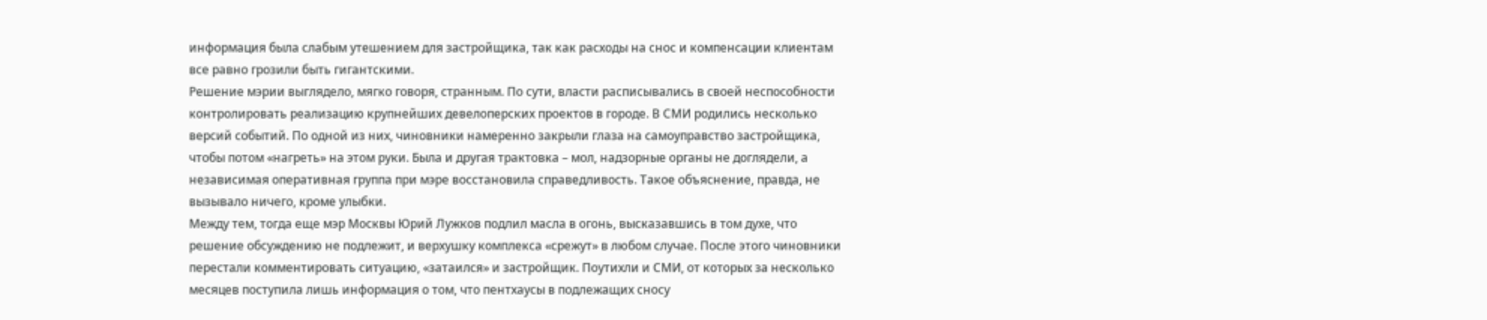информация была слабым утешением для застройщика, так как расходы на снос и компенсации клиентам все равно грозили быть гигантскими.
Решение мэрии выглядело, мягко говоря, странным. По сути, власти расписывались в своей неспособности контролировать реализацию крупнейших девелоперских проектов в городе. В СМИ родились несколько версий событий. По одной из них, чиновники намеренно закрыли глаза на самоуправство застройщика, чтобы потом «нагреть» на этом руки. Была и другая трактовка – мол, надзорные органы не доглядели, а независимая оперативная группа при мэре восстановила справедливость. Такое объяснение, правда, не вызывало ничего, кроме улыбки.
Между тем, тогда еще мэр Москвы Юрий Лужков подлил масла в огонь, высказавшись в том духе, что решение обсуждению не подлежит, и верхушку комплекса «срежут» в любом случае. После этого чиновники перестали комментировать ситуацию, «затаился» и застройщик. Поутихли и СМИ, от которых за несколько месяцев поступила лишь информация о том, что пентхаусы в подлежащих сносу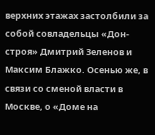верхних этажах застолбили за собой совладельцы «Дон-строя» Дмитрий Зеленов и Максим Блажко. Осенью же, в связи со сменой власти в Москве, о «Доме на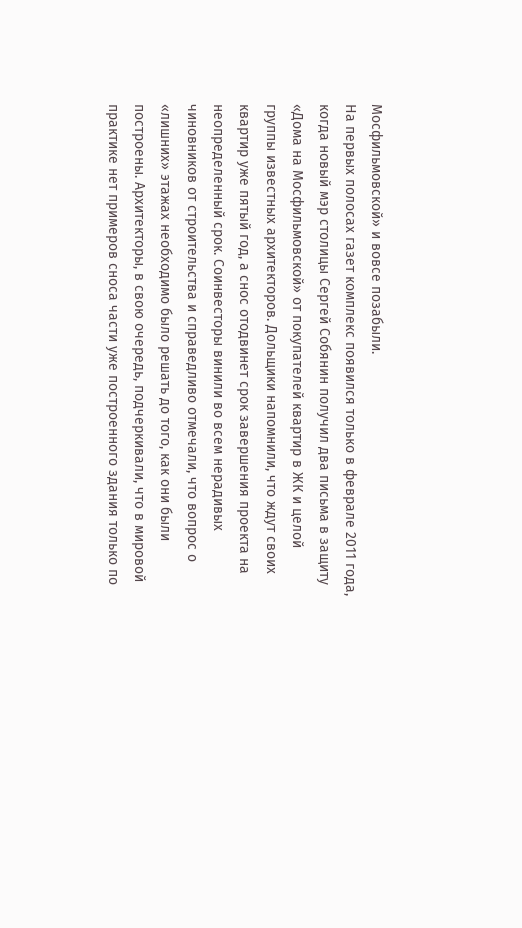Мосфильмовской» и вовсе позабыли.
На первых полосах газет комплекс появился только в феврале 2011 года, когда новый мэр столицы Сергей Собянин получил два письма в защиту «Дома на Мосфильмовской» от покупателей квартир в ЖК и целой группы известных архитекторов. Дольщики напомнили, что ждут своих квартир уже пятый год, а снос отодвинет срок завершения проекта на неопределенный срок. Соинвесторы винили во всем нерадивых чиновников от строительства и справедливо отмечали, что вопрос о «лишних» этажах необходимо было решать до того, как они были построены. Архитекторы, в свою очередь, подчеркивали, что в мировой практике нет примеров сноса части уже построенного здания только по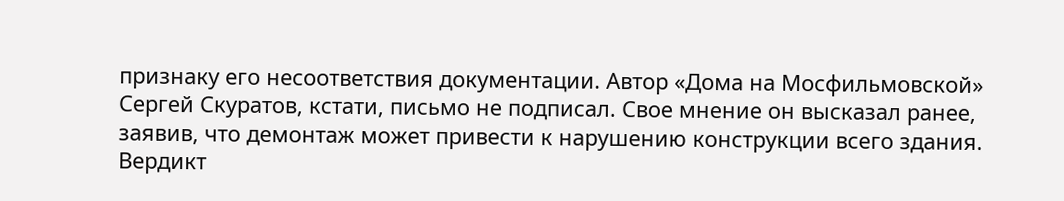признаку его несоответствия документации. Автор «Дома на Мосфильмовской» Сергей Скуратов, кстати, письмо не подписал. Свое мнение он высказал ранее, заявив, что демонтаж может привести к нарушению конструкции всего здания.
Вердикт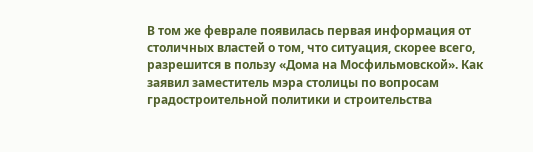В том же феврале появилась первая информация от столичных властей о том, что ситуация, скорее всего, разрешится в пользу «Дома на Мосфильмовской». Как заявил заместитель мэра столицы по вопросам градостроительной политики и строительства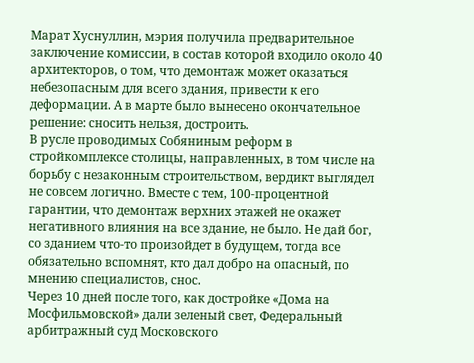Марат Хуснуллин, мэрия получила предварительное заключение комиссии, в состав которой входило около 40 архитекторов, о том, что демонтаж может оказаться небезопасным для всего здания, привести к его деформации. А в марте было вынесено окончательное решение: сносить нельзя, достроить.
В русле проводимых Собяниным реформ в стройкомплексе столицы, направленных, в том числе на борьбу с незаконным строительством, вердикт выглядел не совсем логично. Вместе с тем, 100-процентной гарантии, что демонтаж верхних этажей не окажет негативного влияния на все здание, не было. Не дай бог, со зданием что-то произойдет в будущем, тогда все обязательно вспомнят, кто дал добро на опасный, по мнению специалистов, снос.
Через 10 дней после того, как достройке «Дома на Мосфильмовской» дали зеленый свет, Федеральный арбитражный суд Московского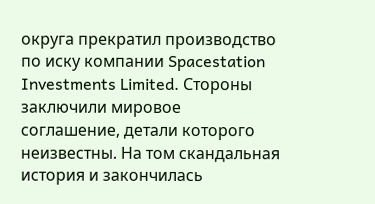округа прекратил производство по иску компании Spacestation Investments Limited. Стороны заключили мировое соглашение, детали которого неизвестны. На том скандальная история и закончилась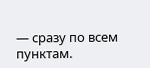— сразу по всем пунктам.